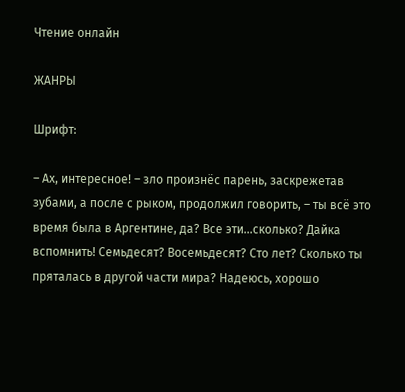Чтение онлайн

ЖАНРЫ

Шрифт:

– Ах, интересное! – зло произнёс парень, заскрежетав зубами, а после с рыком, продолжил говорить, – ты всё это время была в Аргентине, да? Все эти...сколько? Дайка вспомнить! Семьдесят? Восемьдесят? Сто лет? Сколько ты пряталась в другой части мира? Надеюсь, хорошо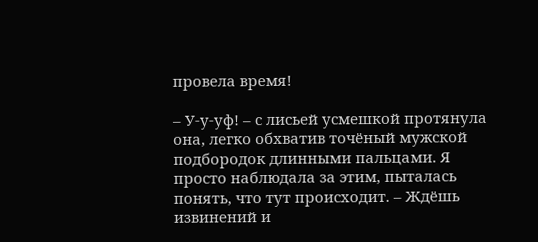провела время!

– У-у-уф! – с лисьей усмешкой протянула она, легко обхватив точёный мужской подбородок длинными пальцами. Я просто наблюдала за этим, пыталась понять, что тут происходит. – Ждёшь извинений и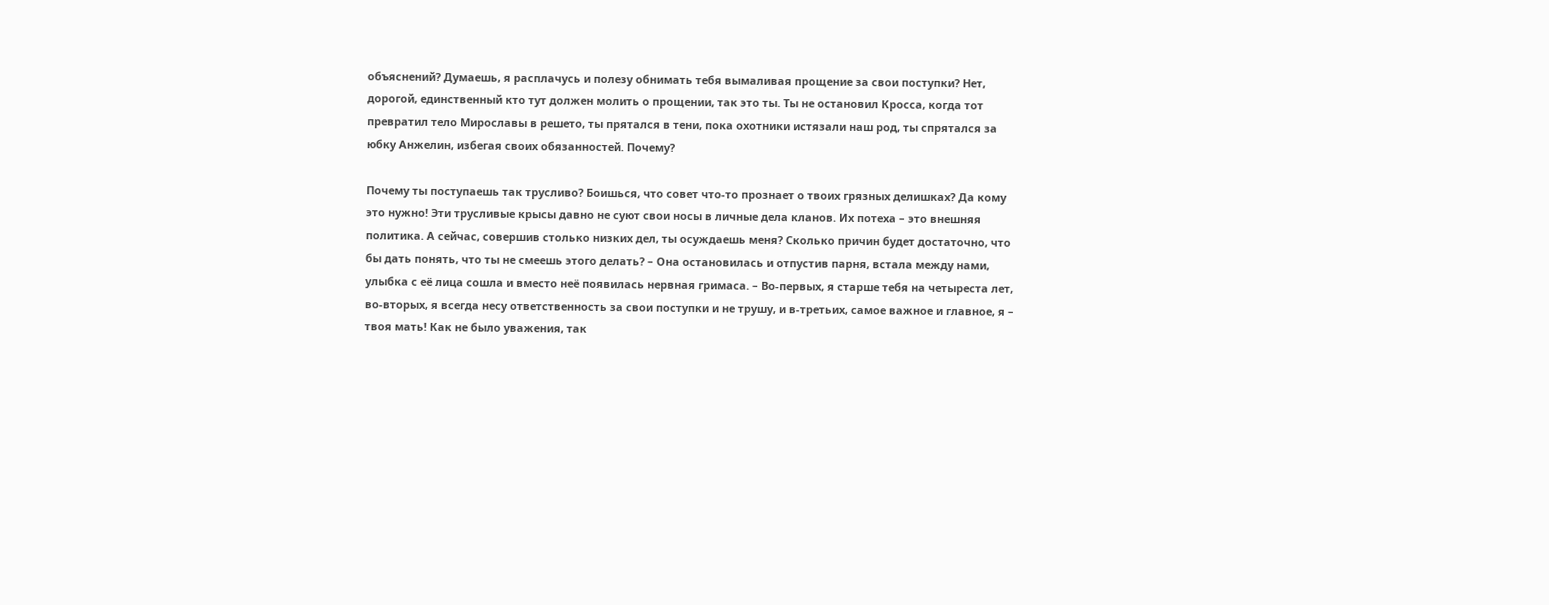объяснений? Думаешь, я расплачусь и полезу обнимать тебя вымаливая прощение за свои поступки? Нет, дорогой, единственный кто тут должен молить о прощении, так это ты. Ты не остановил Кросса, когда тот превратил тело Мирославы в решето, ты прятался в тени, пока охотники истязали наш род, ты спрятался за юбку Анжелин, избегая своих обязанностей. Почему?

Почему ты поступаешь так трусливо? Боишься, что совет что-то прознает о твоих грязных делишках? Да кому это нужно! Эти трусливые крысы давно не суют свои носы в личные дела кланов. Их потеха – это внешняя политика. А сейчас, совершив столько низких дел, ты осуждаешь меня? Сколько причин будет достаточно, что бы дать понять, что ты не смеешь этого делать? – Она остановилась и отпустив парня, встала между нами, улыбка с её лица сошла и вместо неё появилась нервная гримаса. – Во-первых, я старше тебя на четыреста лет, во-вторых, я всегда несу ответственность за свои поступки и не трушу, и в-третьих, самое важное и главное, я – твоя мать! Как не было уважения, так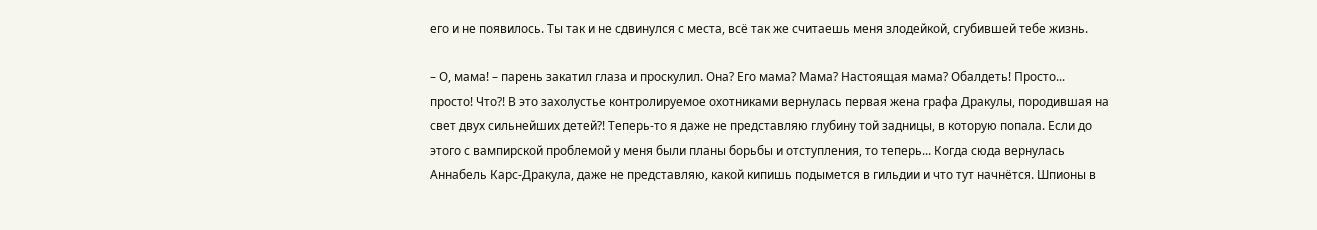его и не появилось. Ты так и не сдвинулся с места, всё так же считаешь меня злодейкой, сгубившей тебе жизнь.

– О, мама! – парень закатил глаза и проскулил. Она? Его мама? Мама? Настоящая мама? Обалдеть! Просто... просто! Что?! В это захолустье контролируемое охотниками вернулась первая жена графа Дракулы, породившая на свет двух сильнейших детей?! Теперь-то я даже не представляю глубину той задницы, в которую попала. Если до этого с вампирской проблемой у меня были планы борьбы и отступления, то теперь... Когда сюда вернулась Аннабель Карс-Дракула, даже не представляю, какой кипишь подымется в гильдии и что тут начнётся. Шпионы в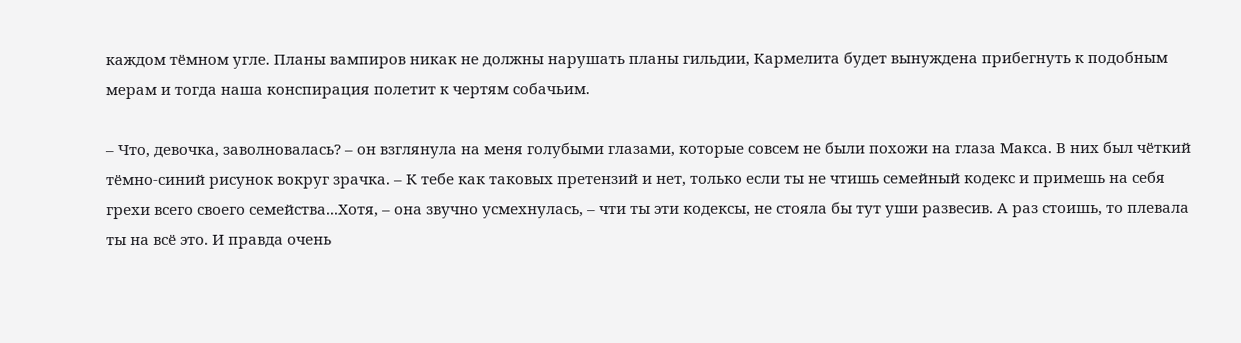каждом тёмном угле. Планы вампиров никак не должны нарушать планы гильдии, Кармелита будет вынуждена прибегнуть к подобным мерам и тогда наша конспирация полетит к чертям собачьим.

– Что, девочка, заволновалась? – он взглянула на меня голубыми глазами, которые совсем не были похожи на глаза Макса. В них был чёткий тёмно-синий рисунок вокруг зрачка. – К тебе как таковых претензий и нет, только если ты не чтишь семейный кодекс и примешь на себя грехи всего своего семейства...Хотя, – она звучно усмехнулась, – чти ты эти кодексы, не стояла бы тут уши развесив. А раз стоишь, то плевала ты на всё это. И правда очень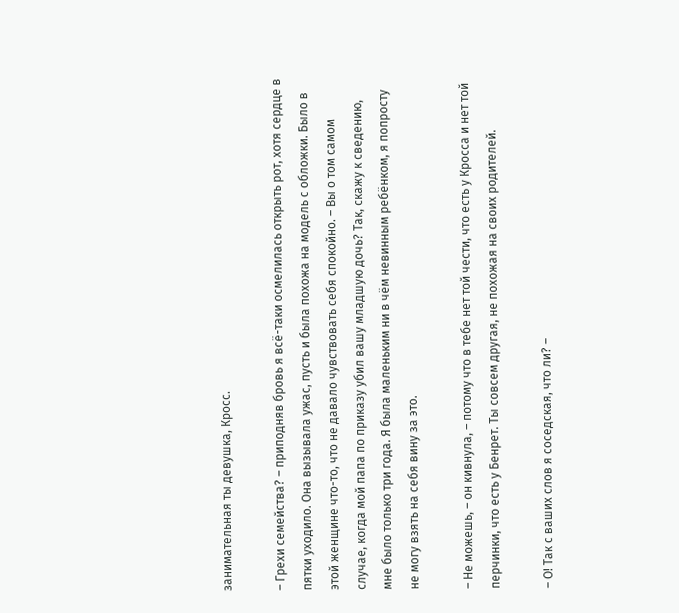занимательная ты девушка, Кросс.

– Грехи семейства? – приподняв бровь я всё-таки осмелилась открыть рот, хотя сердце в пятки уходило. Она вызывала ужас, пусть и была похожа на модель с обложки. Было в этой женщине что-то, что не давало чувствовать себя спокойно. – Вы о том самом случае, когда мой папа по приказу убил вашу младшую дочь? Так, скажу к сведению, мне было только три года. Я была маленьким ни в чём невинным ребёнком, я попросту не могу взять на себя вину за это.

– Не можешь, – он кивнула, – потому что в тебе нет той чести, что есть у Кросса и нет той перчинки, что есть у Бенрет. Ты совсем другая, не похожая на своих родителей.

– О! Так с ваших слов я соседская, что ли? –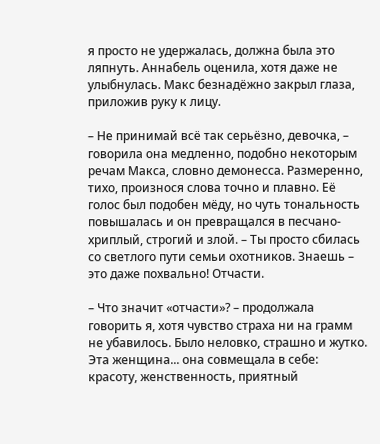я просто не удержалась, должна была это ляпнуть. Аннабель оценила, хотя даже не улыбнулась. Макс безнадёжно закрыл глаза, приложив руку к лицу.

– Не принимай всё так серьёзно, девочка, – говорила она медленно, подобно некоторым речам Макса, словно демонесса. Размеренно, тихо, произнося слова точно и плавно. Её голос был подобен мёду, но чуть тональность повышалась и он превращался в песчано-хриплый, строгий и злой. – Ты просто сбилась со светлого пути семьи охотников. Знаешь – это даже похвально! Отчасти.

– Что значит «отчасти»? – продолжала говорить я, хотя чувство страха ни на грамм не убавилось. Было неловко, страшно и жутко. Эта женщина... она совмещала в себе: красоту, женственность, приятный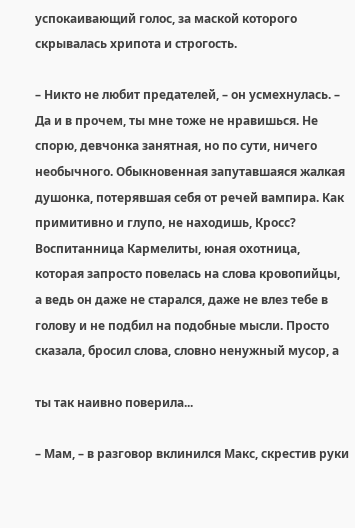успокаивающий голос, за маской которого скрывалась хрипота и строгость.

– Никто не любит предателей, – он усмехнулась. – Да и в прочем, ты мне тоже не нравишься. Не спорю, девчонка занятная, но по сути, ничего необычного. Обыкновенная запутавшаяся жалкая душонка, потерявшая себя от речей вампира. Как примитивно и глупо, не находишь, Кросс? Воспитанница Кармелиты, юная охотница, которая запросто повелась на слова кровопийцы, а ведь он даже не старался, даже не влез тебе в голову и не подбил на подобные мысли. Просто сказала, бросил слова, словно ненужный мусор, а

ты так наивно поверила...

– Мам, – в разговор вклинился Макс, скрестив руки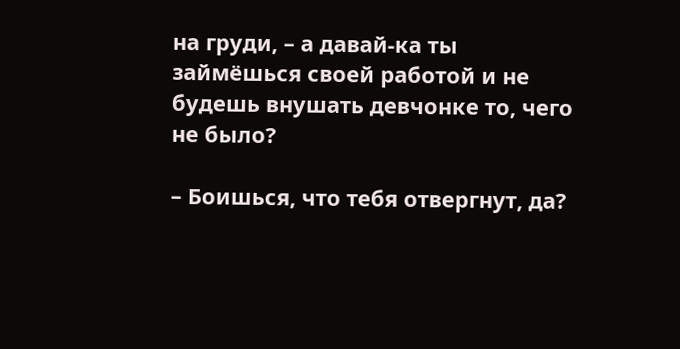на груди, – а давай-ка ты займёшься своей работой и не будешь внушать девчонке то, чего не было?

– Боишься, что тебя отвергнут, да?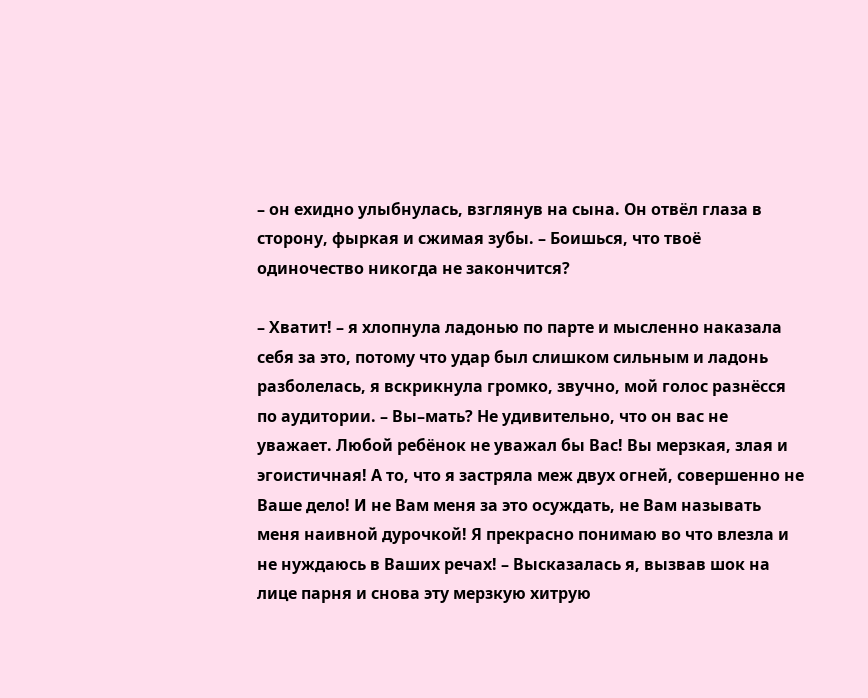– он ехидно улыбнулась, взглянув на сына. Он отвёл глаза в сторону, фыркая и сжимая зубы. – Боишься, что твоё одиночество никогда не закончится?

– Хватит! – я хлопнула ладонью по парте и мысленно наказала себя за это, потому что удар был слишком сильным и ладонь разболелась, я вскрикнула громко, звучно, мой голос разнёсся по аудитории. – Вы–мать? Не удивительно, что он вас не уважает. Любой ребёнок не уважал бы Вас! Вы мерзкая, злая и эгоистичная! А то, что я застряла меж двух огней, совершенно не Ваше дело! И не Вам меня за это осуждать, не Вам называть меня наивной дурочкой! Я прекрасно понимаю во что влезла и не нуждаюсь в Ваших речах! – Высказалась я, вызвав шок на лице парня и снова эту мерзкую хитрую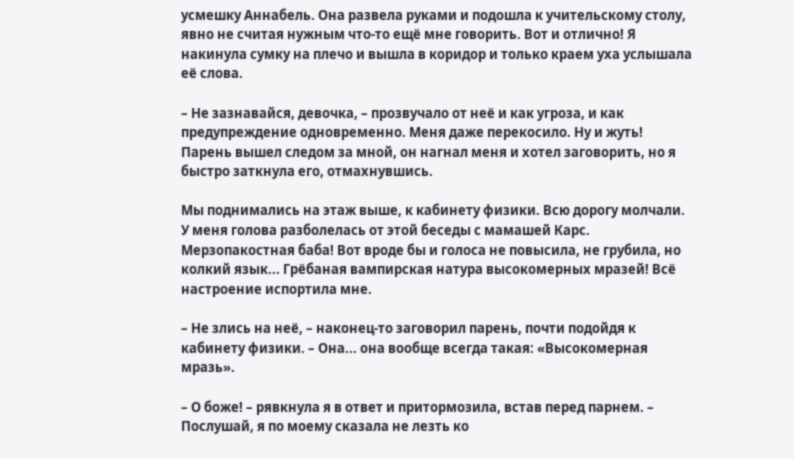усмешку Аннабель. Она развела руками и подошла к учительскому столу, явно не считая нужным что-то ещё мне говорить. Вот и отлично! Я накинула сумку на плечо и вышла в коридор и только краем уха услышала её слова.

– Не зазнавайся, девочка, – прозвучало от неё и как угроза, и как предупреждение одновременно. Меня даже перекосило. Ну и жуть! Парень вышел следом за мной, он нагнал меня и хотел заговорить, но я быстро заткнула его, отмахнувшись.

Мы поднимались на этаж выше, к кабинету физики. Всю дорогу молчали. У меня голова разболелась от этой беседы с мамашей Карс. Мерзопакостная баба! Вот вроде бы и голоса не повысила, не грубила, но колкий язык... Грёбаная вампирская натура высокомерных мразей! Всё настроение испортила мне.

– Не злись на неё, – наконец-то заговорил парень, почти подойдя к кабинету физики. – Она... она вообще всегда такая: «Высокомерная мразь».

– О боже! – рявкнула я в ответ и притормозила, встав перед парнем. – Послушай, я по моему сказала не лезть ко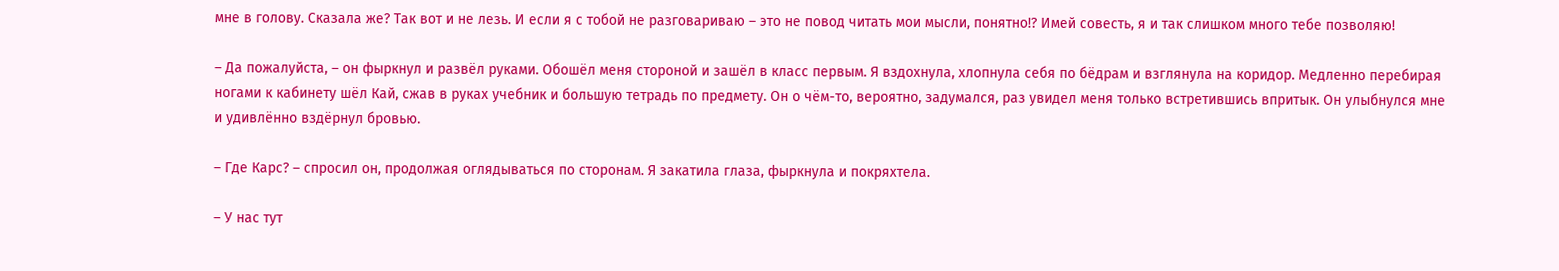мне в голову. Сказала же? Так вот и не лезь. И если я с тобой не разговариваю – это не повод читать мои мысли, понятно!? Имей совесть, я и так слишком много тебе позволяю!

– Да пожалуйста, – он фыркнул и развёл руками. Обошёл меня стороной и зашёл в класс первым. Я вздохнула, хлопнула себя по бёдрам и взглянула на коридор. Медленно перебирая ногами к кабинету шёл Кай, сжав в руках учебник и большую тетрадь по предмету. Он о чём-то, вероятно, задумался, раз увидел меня только встретившись впритык. Он улыбнулся мне и удивлённо вздёрнул бровью.

– Где Карс? – спросил он, продолжая оглядываться по сторонам. Я закатила глаза, фыркнула и покряхтела.

– У нас тут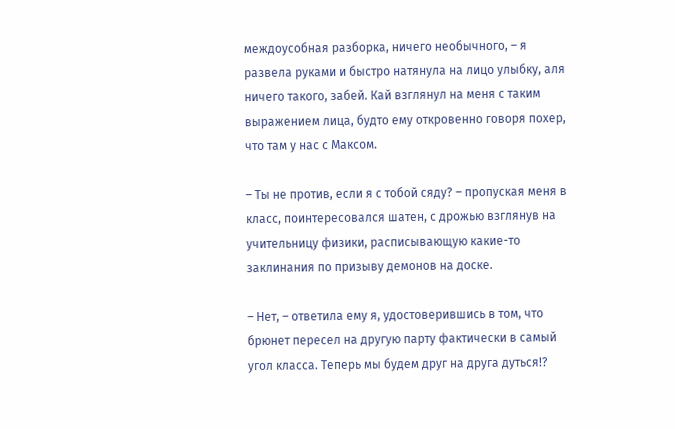междоусобная разборка, ничего необычного, – я развела руками и быстро натянула на лицо улыбку, аля ничего такого, забей. Кай взглянул на меня с таким выражением лица, будто ему откровенно говоря похер, что там у нас с Максом.

– Ты не против, если я с тобой сяду? – пропуская меня в класс, поинтересовался шатен, с дрожью взглянув на учительницу физики, расписывающую какие-то заклинания по призыву демонов на доске.

– Нет, – ответила ему я, удостоверившись в том, что брюнет пересел на другую парту фактически в самый угол класса. Теперь мы будем друг на друга дуться!?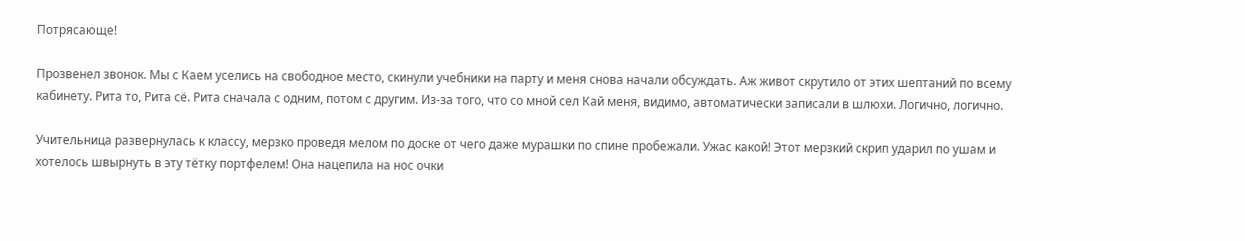Потрясающе!

Прозвенел звонок. Мы с Каем уселись на свободное место, скинули учебники на парту и меня снова начали обсуждать. Аж живот скрутило от этих шептаний по всему кабинету. Рита то, Рита сё. Рита сначала с одним, потом с другим. Из-за того, что со мной сел Кай меня, видимо, автоматически записали в шлюхи. Логично, логично.

Учительница развернулась к классу, мерзко проведя мелом по доске от чего даже мурашки по спине пробежали. Ужас какой! Этот мерзкий скрип ударил по ушам и хотелось швырнуть в эту тётку портфелем! Она нацепила на нос очки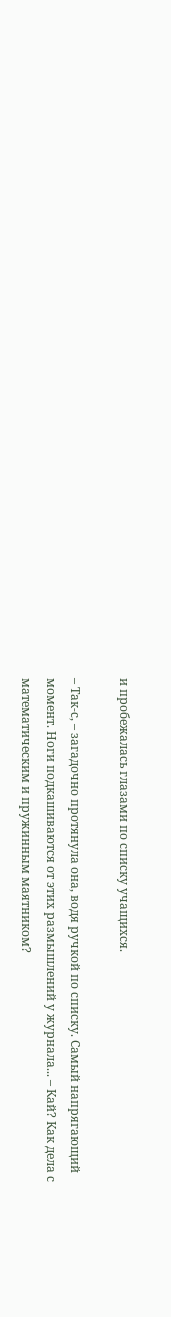и пробежалась глазами по списку учащихся.

– Так-с, – загадочно протянула она, водя ручкой по списку. Самый напрягающий момент. Ноги подкашиваются от этих размышлений у журнала... – Кай? Как дела с математическим и пружинным маятником?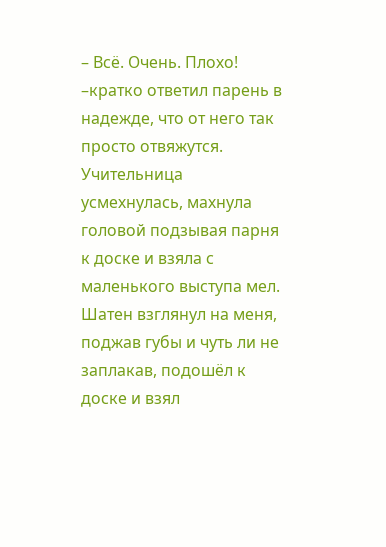– Всё. Очень. Плохо! –кратко ответил парень в надежде, что от него так просто отвяжутся. Учительница усмехнулась, махнула головой подзывая парня к доске и взяла с маленького выступа мел. Шатен взглянул на меня, поджав губы и чуть ли не заплакав, подошёл к доске и взял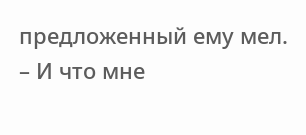предложенный ему мел. – И что мне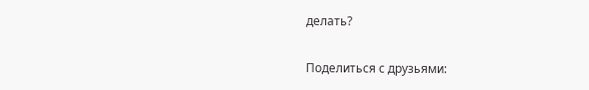делать?

Поделиться с друзьями: